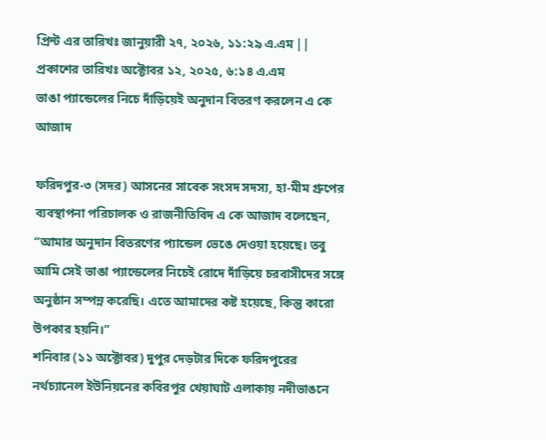প্রিন্ট এর তারিখঃ জানুয়ারী ২৭, ২০২৬, ১১:২৯ এ.এম || প্রকাশের তারিখঃ অক্টোবর ১২, ২০২৫, ৬:১৪ এ.এম
ভাঙা প্যান্ডেলের নিচে দাঁড়িয়েই অনুদান বিতরণ করলেন এ কে আজাদ

ফরিদপুর-৩ (সদর) আসনের সাবেক সংসদ সদস্য, হা-মীম গ্রুপের ব্যবস্থাপনা পরিচালক ও রাজনীতিবিদ এ কে আজাদ বলেছেন, “আমার অনুদান বিতরণের প্যান্ডেল ভেঙে দেওয়া হয়েছে। তবু আমি সেই ভাঙা প্যান্ডেলের নিচেই রোদে দাঁড়িয়ে চরবাসীদের সঙ্গে অনুষ্ঠান সম্পন্ন করেছি। এতে আমাদের কষ্ট হয়েছে, কিন্তু কারো উপকার হয়নি।”
শনিবার (১১ অক্টোবর) দুপুর দেড়টার দিকে ফরিদপুরের নর্থচ্যানেল ইউনিয়নের কবিরপুর খেয়াঘাট এলাকায় নদীভাঙনে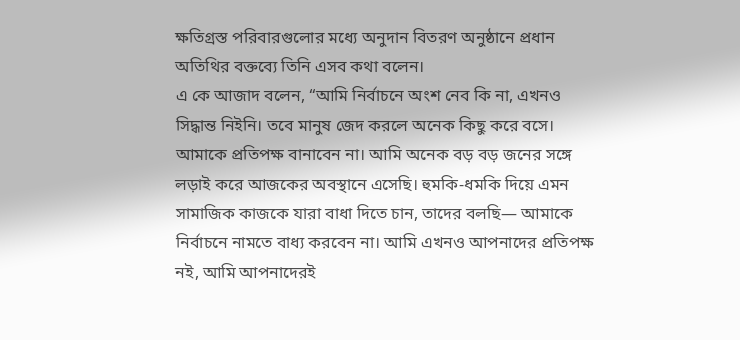ক্ষতিগ্রস্ত পরিবারগুলোর মধ্যে অনুদান বিতরণ অনুষ্ঠানে প্রধান অতিথির বক্তব্যে তিনি এসব কথা বলেন।
এ কে আজাদ বলেন, “আমি নির্বাচনে অংশ নেব কি না, এখনও সিদ্ধান্ত নিইনি। তবে মানুষ জেদ করলে অনেক কিছু করে বসে। আমাকে প্রতিপক্ষ বানাবেন না। আমি অনেক বড় বড় জনের সঙ্গে লড়াই করে আজকের অবস্থানে এসেছি। হুমকি-ধমকি দিয়ে এমন সামাজিক কাজকে যারা বাধা দিতে চান, তাদের বলছি— আমাকে নির্বাচনে নামতে বাধ্য করবেন না। আমি এখনও আপনাদের প্রতিপক্ষ নই, আমি আপনাদেরই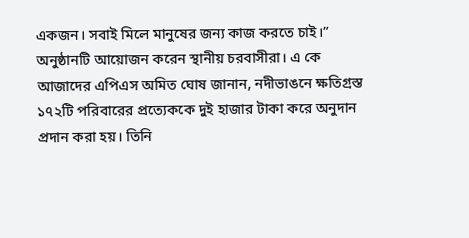একজন। সবাই মিলে মানুষের জন্য কাজ করতে চাই।”
অনুষ্ঠানটি আয়োজন করেন স্থানীয় চরবাসীরা। এ কে আজাদের এপিএস অমিত ঘোষ জানান, নদীভাঙনে ক্ষতিগ্রস্ত ১৭২টি পরিবারের প্রত্যেককে দুই হাজার টাকা করে অনুদান প্রদান করা হয়। তিনি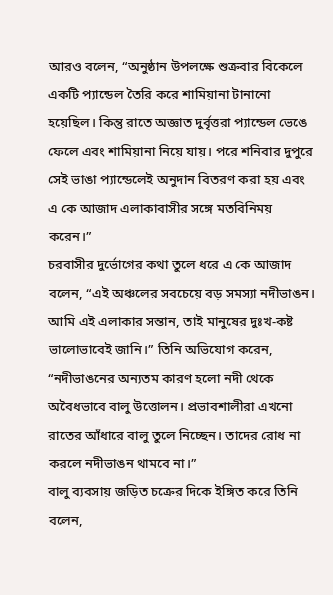আরও বলেন, “অনুষ্ঠান উপলক্ষে শুক্রবার বিকেলে একটি প্যান্ডেল তৈরি করে শামিয়ানা টানানো হয়েছিল। কিন্তু রাতে অজ্ঞাত দুর্বৃত্তরা প্যান্ডেল ভেঙে ফেলে এবং শামিয়ানা নিয়ে যায়। পরে শনিবার দুপুরে সেই ভাঙা প্যান্ডেলেই অনুদান বিতরণ করা হয় এবং এ কে আজাদ এলাকাবাসীর সঙ্গে মতবিনিময় করেন।”
চরবাসীর দুর্ভোগের কথা তুলে ধরে এ কে আজাদ বলেন, “এই অঞ্চলের সবচেয়ে বড় সমস্যা নদীভাঙন। আমি এই এলাকার সন্তান, তাই মানুষের দুঃখ-কষ্ট ভালোভাবেই জানি।” তিনি অভিযোগ করেন, “নদীভাঙনের অন্যতম কারণ হলো নদী থেকে অবৈধভাবে বালু উত্তোলন। প্রভাবশালীরা এখনো রাতের আঁধারে বালু তুলে নিচ্ছেন। তাদের রোধ না করলে নদীভাঙন থামবে না।”
বালু ব্যবসায় জড়িত চক্রের দিকে ইঙ্গিত করে তিনি বলেন,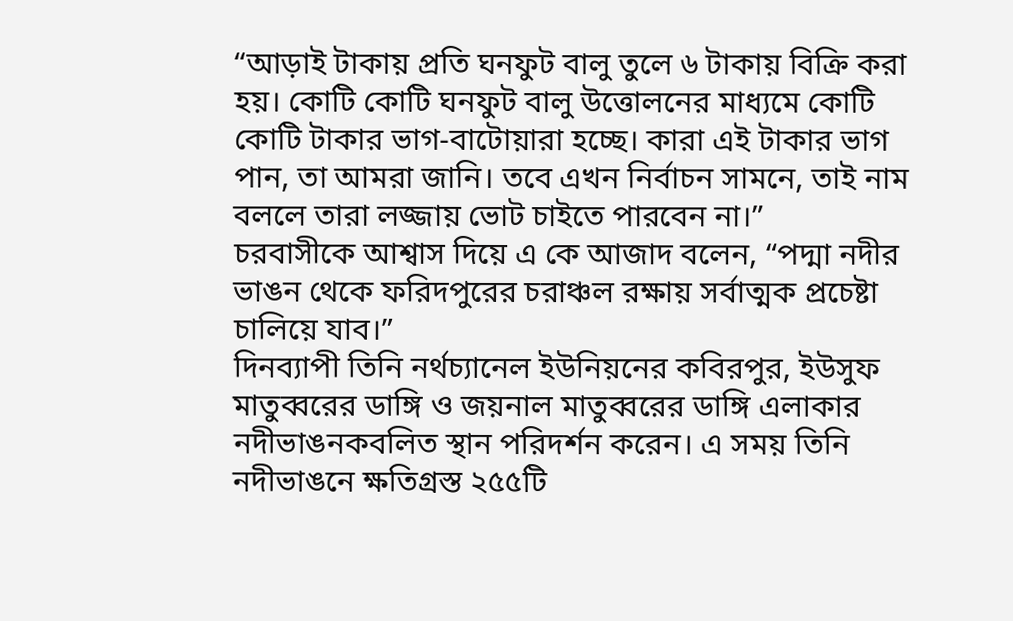“আড়াই টাকায় প্রতি ঘনফুট বালু তুলে ৬ টাকায় বিক্রি করা হয়। কোটি কোটি ঘনফুট বালু উত্তোলনের মাধ্যমে কোটি কোটি টাকার ভাগ-বাটোয়ারা হচ্ছে। কারা এই টাকার ভাগ পান, তা আমরা জানি। তবে এখন নির্বাচন সামনে, তাই নাম বললে তারা লজ্জায় ভোট চাইতে পারবেন না।”
চরবাসীকে আশ্বাস দিয়ে এ কে আজাদ বলেন, “পদ্মা নদীর ভাঙন থেকে ফরিদপুরের চরাঞ্চল রক্ষায় সর্বাত্মক প্রচেষ্টা চালিয়ে যাব।”
দিনব্যাপী তিনি নর্থচ্যানেল ইউনিয়নের কবিরপুর, ইউসুফ মাতুব্বরের ডাঙ্গি ও জয়নাল মাতুব্বরের ডাঙ্গি এলাকার নদীভাঙনকবলিত স্থান পরিদর্শন করেন। এ সময় তিনি নদীভাঙনে ক্ষতিগ্রস্ত ২৫৫টি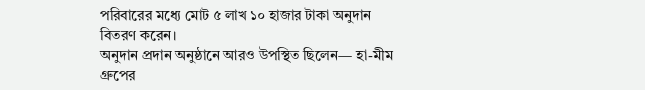পরিবারের মধ্যে মোট ৫ লাখ ১০ হাজার টাকা অনুদান বিতরণ করেন।
অনুদান প্রদান অনুষ্ঠানে আরও উপস্থিত ছিলেন— হা-মীম গ্রুপের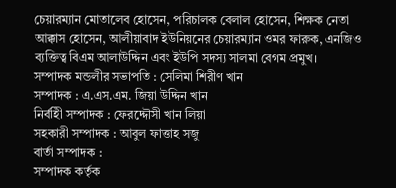চেয়ারম্যান মোতালেব হোসেন, পরিচালক বেলাল হোসেন, শিক্ষক নেতা আক্কাস হোসেন, আলীয়াবাদ ইউনিয়নের চেয়ারম্যান ওমর ফারুক, এনজিও ব্যক্তিত্ব বিএম আলাউদ্দিন এবং ইউপি সদস্য সালমা বেগম প্রমুখ।
সম্পাদক মন্ডলীর সভাপতি : সেলিমা শিরীণ খান
সম্পাদক : এ.এস.এম. জিয়া উদ্দিন খান
নির্বহিী সম্পাদক : ফেরদ্দৌসী খান লিয়া
সহকারী সম্পাদক : আবুল ফাত্তাহ সজু
বার্তা সম্পাদক :
সম্পাদক কর্তৃক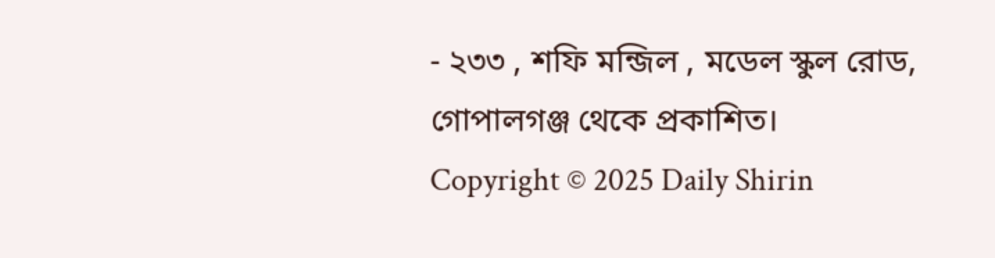- ২৩৩ , শফি মন্জিল , মডেল স্কুল রোড, গোপালগঞ্জ থেকে প্রকাশিত।
Copyright © 2025 Daily Shirin